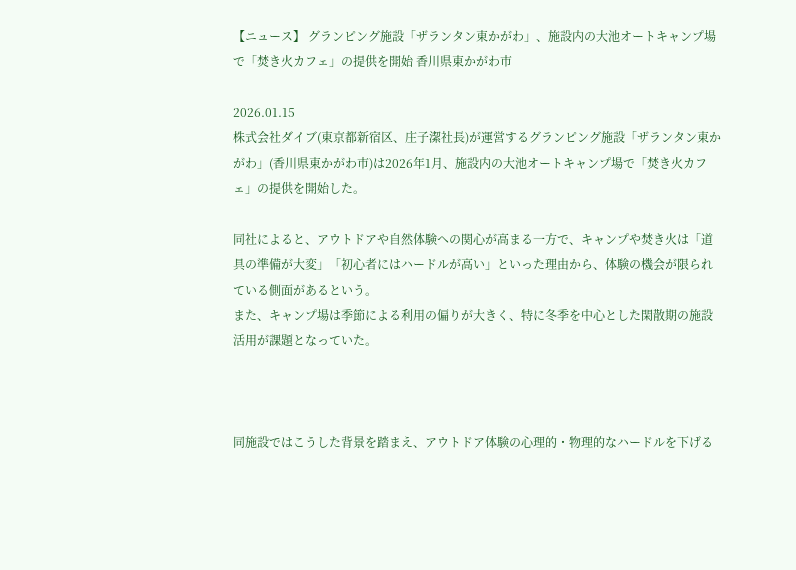【ニュース】 グランピング施設「ザランタン東かがわ」、施設内の大池オートキャンプ場で「焚き火カフェ」の提供を開始 香川県東かがわ市

2026.01.15
株式会社ダイブ(東京都新宿区、庄子潔社長)が運営するグランピング施設「ザランタン東かがわ」(香川県東かがわ市)は2026年1月、施設内の大池オートキャンプ場で「焚き火カフェ」の提供を開始した。

同社によると、アウトドアや自然体験への関心が高まる一方で、キャンプや焚き火は「道具の準備が大変」「初心者にはハードルが高い」といった理由から、体験の機会が限られている側面があるという。
また、キャンプ場は季節による利用の偏りが大きく、特に冬季を中心とした閑散期の施設活用が課題となっていた。



同施設ではこうした背景を踏まえ、アウトドア体験の心理的・物理的なハードルを下げる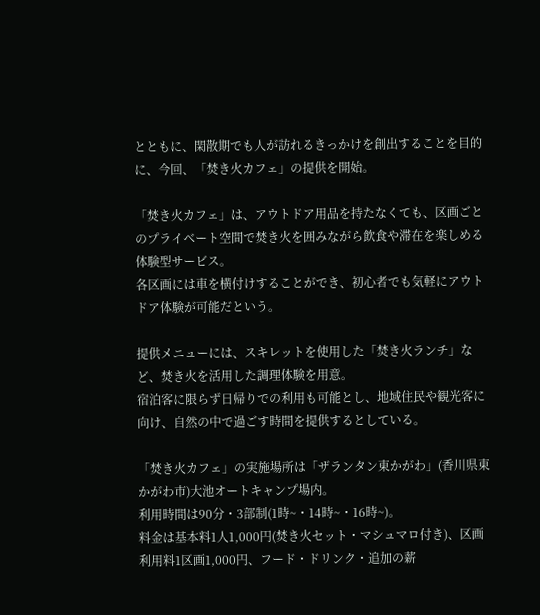とともに、閑散期でも人が訪れるきっかけを創出することを目的に、今回、「焚き火カフェ」の提供を開始。

「焚き火カフェ」は、アウトドア用品を持たなくても、区画ごとのプライベート空間で焚き火を囲みながら飲食や滞在を楽しめる体験型サービス。
各区画には車を横付けすることができ、初心者でも気軽にアウトドア体験が可能だという。

提供メニューには、スキレットを使用した「焚き火ランチ」など、焚き火を活用した調理体験を用意。
宿泊客に限らず日帰りでの利用も可能とし、地域住民や観光客に向け、自然の中で過ごす時間を提供するとしている。

「焚き火カフェ」の実施場所は「ザランタン東かがわ」(香川県東かがわ市)大池オートキャンプ場内。
利用時間は90分・3部制(1時~・14時~・16時~)。
料金は基本料1人1,000円(焚き火セット・マシュマロ付き)、区画利用料1区画1,000円、フード・ドリンク・追加の薪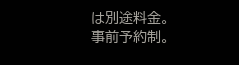は別途料金。
事前予約制。